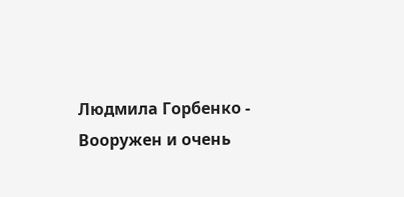Людмила Горбенко - Вооружен и очень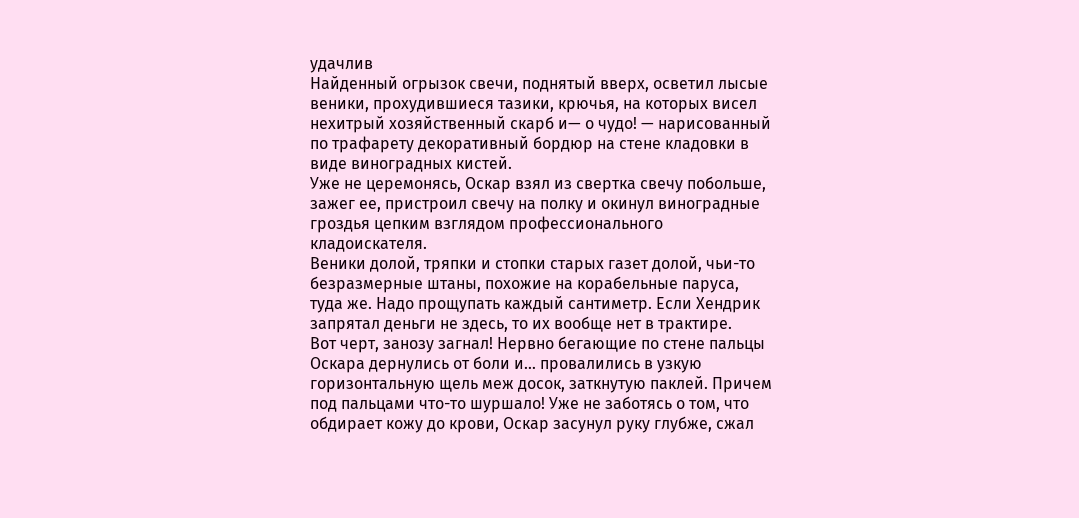удачлив
Найденный огрызок свечи, поднятый вверх, осветил лысые веники, прохудившиеся тазики, крючья, на которых висел нехитрый хозяйственный скарб и— о чудо! — нарисованный по трафарету декоративный бордюр на стене кладовки в виде виноградных кистей.
Уже не церемонясь, Оскар взял из свертка свечу побольше, зажег ее, пристроил свечу на полку и окинул виноградные гроздья цепким взглядом профессионального кладоискателя.
Веники долой, тряпки и стопки старых газет долой, чьи-то безразмерные штаны, похожие на корабельные паруса, туда же. Надо прощупать каждый сантиметр. Если Хендрик запрятал деньги не здесь, то их вообще нет в трактире.
Вот черт, занозу загнал! Нервно бегающие по стене пальцы Оскара дернулись от боли и… провалились в узкую горизонтальную щель меж досок, заткнутую паклей. Причем под пальцами что-то шуршало! Уже не заботясь о том, что обдирает кожу до крови, Оскар засунул руку глубже, сжал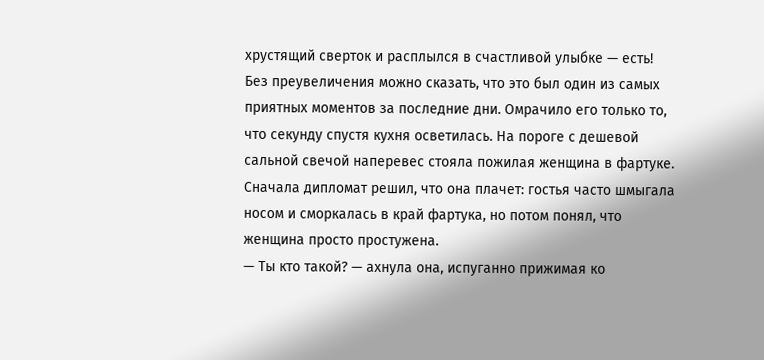хрустящий сверток и расплылся в счастливой улыбке — есть!
Без преувеличения можно сказать, что это был один из самых приятных моментов за последние дни. Омрачило его только то, что секунду спустя кухня осветилась. На пороге с дешевой сальной свечой наперевес стояла пожилая женщина в фартуке. Сначала дипломат решил, что она плачет: гостья часто шмыгала носом и сморкалась в край фартука, но потом понял, что женщина просто простужена.
— Ты кто такой? — ахнула она, испуганно прижимая ко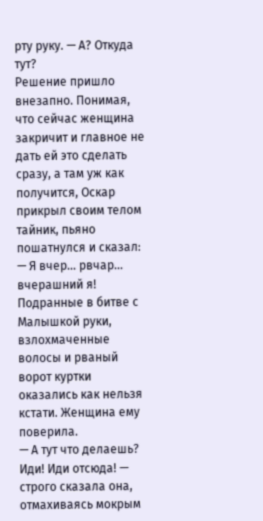рту руку. — А? Откуда тут?
Решение пришло внезапно. Понимая, что сейчас женщина закричит и главное не дать ей это сделать сразу, а там уж как получится, Оскар прикрыл своим телом тайник, пьяно пошатнулся и сказал:
— Я вчер… рвчар… вчерашний я!
Подранные в битве с Малышкой руки, взлохмаченные волосы и рваный ворот куртки оказались как нельзя кстати. Женщина ему поверила.
— А тут что делаешь? Иди! Иди отсюда! — строго сказала она, отмахиваясь мокрым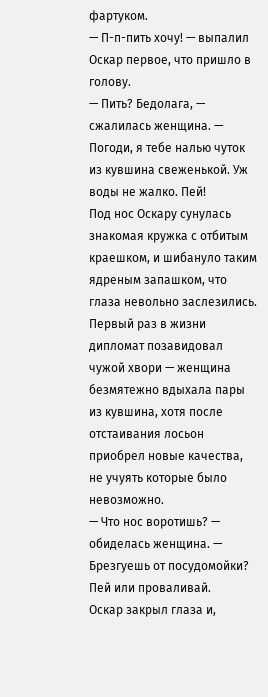фартуком.
— П-п-пить хочу! — выпалил Оскар первое, что пришло в голову.
— Пить? Бедолага, — сжалилась женщина. — Погоди, я тебе налью чуток из кувшина свеженькой. Уж воды не жалко. Пей!
Под нос Оскару сунулась знакомая кружка с отбитым краешком, и шибануло таким ядреным запашком, что глаза невольно заслезились. Первый раз в жизни дипломат позавидовал чужой хвори — женщина безмятежно вдыхала пары из кувшина, хотя после отстаивания лосьон приобрел новые качества, не учуять которые было невозможно.
— Что нос воротишь? — обиделась женщина. — Брезгуешь от посудомойки? Пей или проваливай.
Оскар закрыл глаза и,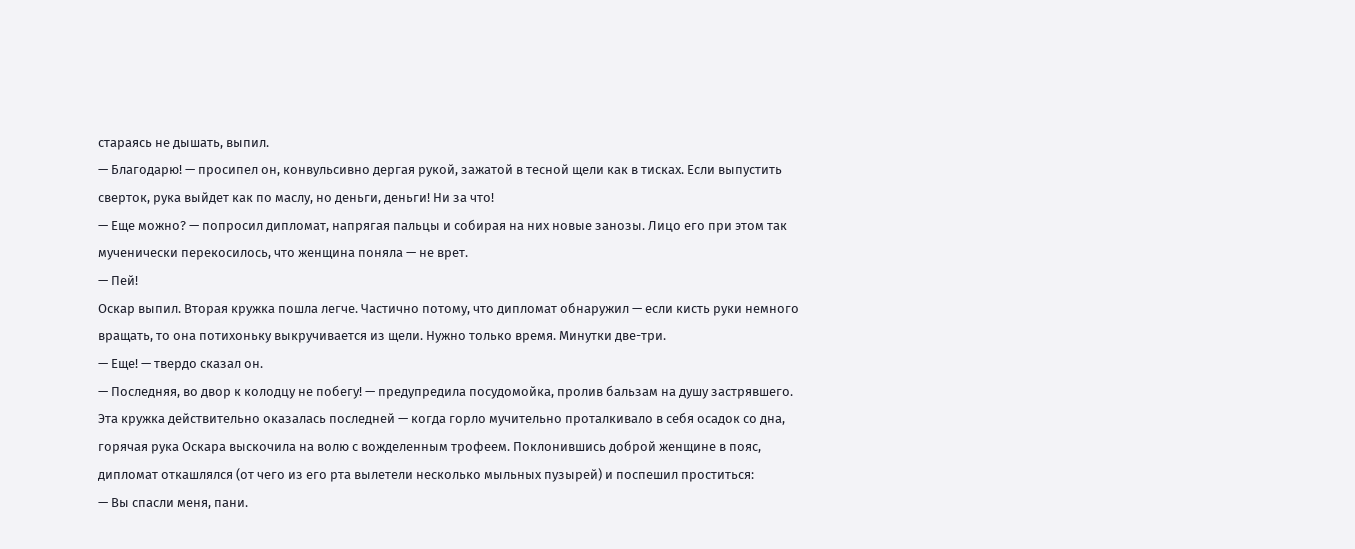стараясь не дышать, выпил.
— Благодарю! — просипел он, конвульсивно дергая рукой, зажатой в тесной щели как в тисках. Если выпустить сверток, рука выйдет как по маслу, но деньги, деньги! Ни за что!
— Еще можно? — попросил дипломат, напрягая пальцы и собирая на них новые занозы. Лицо его при этом так мученически перекосилось, что женщина поняла — не врет.
— Пей!
Оскар выпил. Вторая кружка пошла легче. Частично потому, что дипломат обнаружил — если кисть руки немного вращать, то она потихоньку выкручивается из щели. Нужно только время. Минутки две-три.
— Еще! — твердо сказал он.
— Последняя, во двор к колодцу не побегу! — предупредила посудомойка, пролив бальзам на душу застрявшего.
Эта кружка действительно оказалась последней — когда горло мучительно проталкивало в себя осадок со дна, горячая рука Оскара выскочила на волю с вожделенным трофеем. Поклонившись доброй женщине в пояс, дипломат откашлялся (от чего из его рта вылетели несколько мыльных пузырей) и поспешил проститься:
— Вы спасли меня, пани.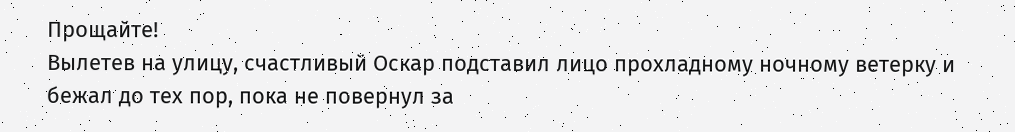Прощайте!
Вылетев на улицу, счастливый Оскар подставил лицо прохладному ночному ветерку и бежал до тех пор, пока не повернул за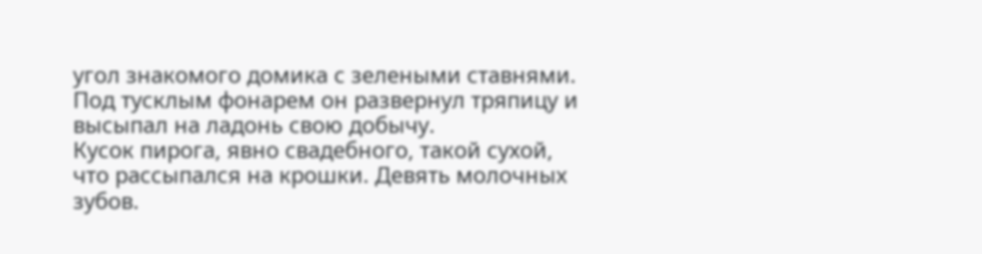угол знакомого домика с зелеными ставнями. Под тусклым фонарем он развернул тряпицу и высыпал на ладонь свою добычу.
Кусок пирога, явно свадебного, такой сухой, что рассыпался на крошки. Девять молочных зубов.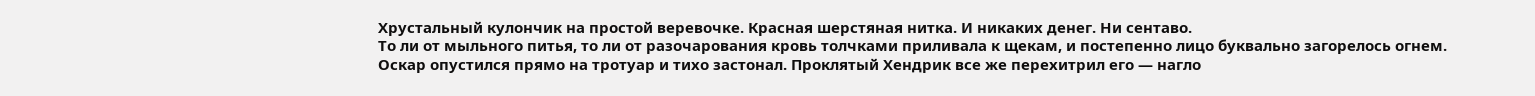Хрустальный кулончик на простой веревочке. Красная шерстяная нитка. И никаких денег. Ни сентаво.
То ли от мыльного питья, то ли от разочарования кровь толчками приливала к щекам, и постепенно лицо буквально загорелось огнем. Оскар опустился прямо на тротуар и тихо застонал. Проклятый Хендрик все же перехитрил его — нагло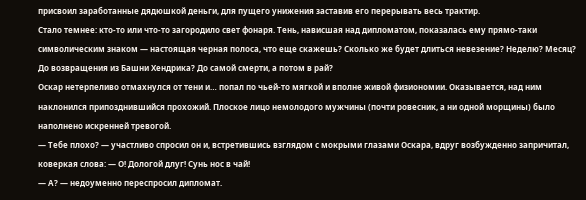присвоил заработанные дядюшкой деньги, для пущего унижения заставив его перерывать весь трактир.
Стало темнее: кто-то или что-то загородило свет фонаря. Тень, нависшая над дипломатом, показалась ему прямо-таки символическим знаком — настоящая черная полоса, что еще скажешь? Сколько же будет длиться невезение? Неделю? Месяц? До возвращения из Башни Хендрика? До самой смерти, а потом в рай?
Оскар нетерпеливо отмахнулся от тени и… попал по чьей-то мягкой и вполне живой физиономии. Оказывается, над ним наклонился припозднившийся прохожий. Плоское лицо немолодого мужчины (почти ровесник, а ни одной морщины) было наполнено искренней тревогой.
— Тебе плохо? — участливо спросил он и, встретившись взглядом с мокрыми глазами Оскара, вдруг возбужденно запричитал, коверкая слова: — О! Дологой длуг! Сунь нос в чай!
— А? — недоуменно переспросил дипломат.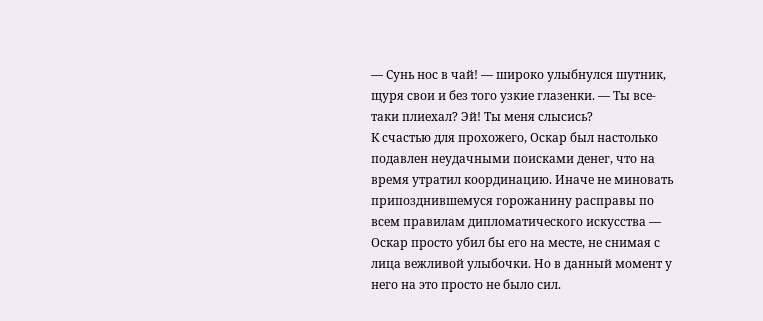— Сунь нос в чай! — широко улыбнулся шутник, щуря свои и без того узкие глазенки. — Ты все-таки плиехал? Эй! Ты меня слысись?
К счастью для прохожего, Оскар был настолько подавлен неудачными поисками денег, что на время утратил координацию. Иначе не миновать припозднившемуся горожанину расправы по всем правилам дипломатического искусства — Оскар просто убил бы его на месте, не снимая с лица вежливой улыбочки. Но в данный момент у него на это просто не было сил.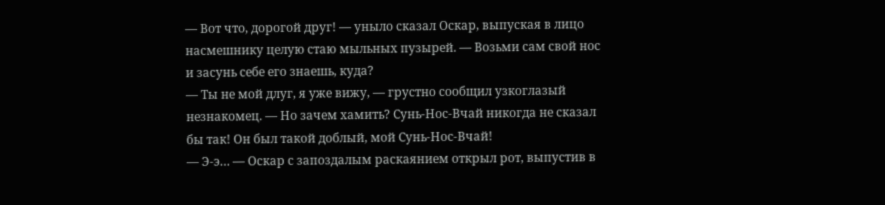— Вот что, дорогой друг! — уныло сказал Оскар, выпуская в лицо насмешнику целую стаю мыльных пузырей. — Возьми сам свой нос и засунь себе его знаешь, куда?
— Ты не мой длуг, я уже вижу, — грустно сообщил узкоглазый незнакомец. — Но зачем хамить? Сунь-Нос-Вчай никогда не сказал бы так! Он был такой доблый, мой Сунь-Нос-Вчай!
— Э-э… — Оскар с запоздалым раскаянием открыл рот, выпустив в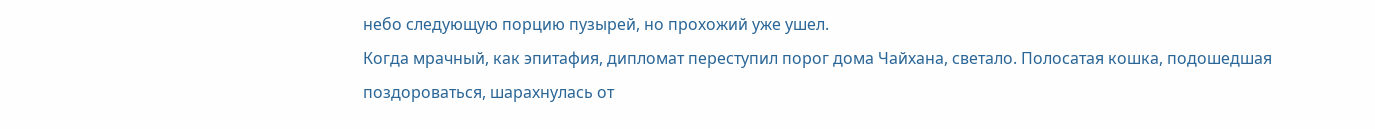небо следующую порцию пузырей, но прохожий уже ушел.
Когда мрачный, как эпитафия, дипломат переступил порог дома Чайхана, светало. Полосатая кошка, подошедшая поздороваться, шарахнулась от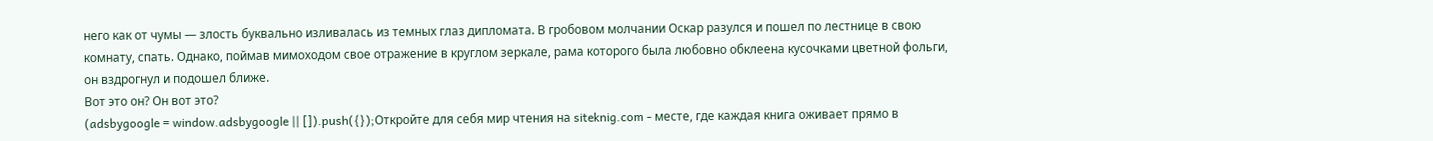него как от чумы — злость буквально изливалась из темных глаз дипломата. В гробовом молчании Оскар разулся и пошел по лестнице в свою комнату, спать. Однако, поймав мимоходом свое отражение в круглом зеркале, рама которого была любовно обклеена кусочками цветной фольги, он вздрогнул и подошел ближе.
Вот это он? Он вот это?
(adsbygoogle = window.adsbygoogle || []).push({});Откройте для себя мир чтения на siteknig.com - месте, где каждая книга оживает прямо в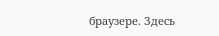браузере. Здесь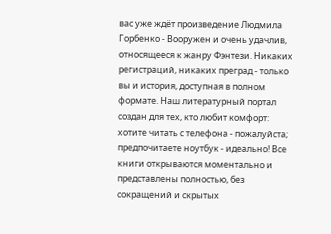вас уже ждёт произведение Людмила Горбенко - Вооружен и очень удачлив, относящееся к жанру Фэнтези. Никаких регистраций, никаких преград - только вы и история, доступная в полном формате. Наш литературный портал создан для тех, кто любит комфорт: хотите читать с телефона - пожалуйста; предпочитаете ноутбук - идеально! Все книги открываются моментально и представлены полностью, без сокращений и скрытых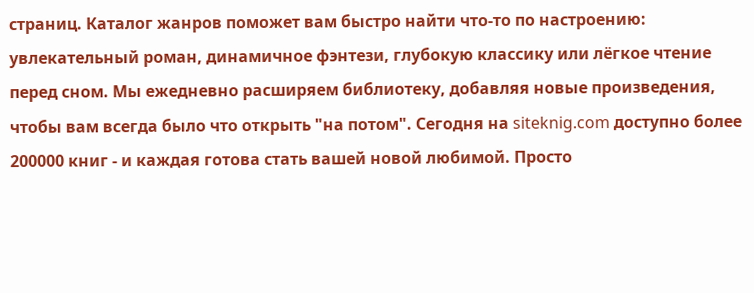страниц. Каталог жанров поможет вам быстро найти что-то по настроению: увлекательный роман, динамичное фэнтези, глубокую классику или лёгкое чтение перед сном. Мы ежедневно расширяем библиотеку, добавляя новые произведения, чтобы вам всегда было что открыть "на потом". Сегодня на siteknig.com доступно более 200000 книг - и каждая готова стать вашей новой любимой. Просто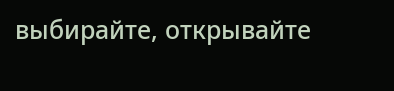выбирайте, открывайте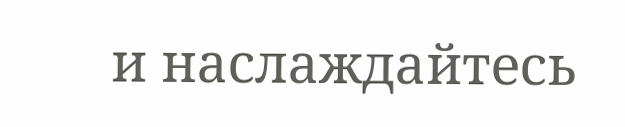и наслаждайтесь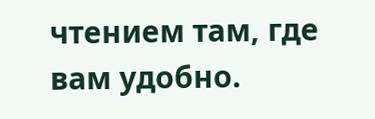чтением там, где вам удобно.